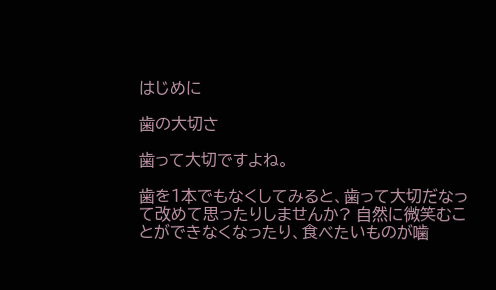はじめに

歯の大切さ

歯って大切ですよね。

歯を1本でもなくしてみると、歯って大切だなって改めて思ったりしませんか? 自然に微笑むことができなくなったり、食べたいものが噛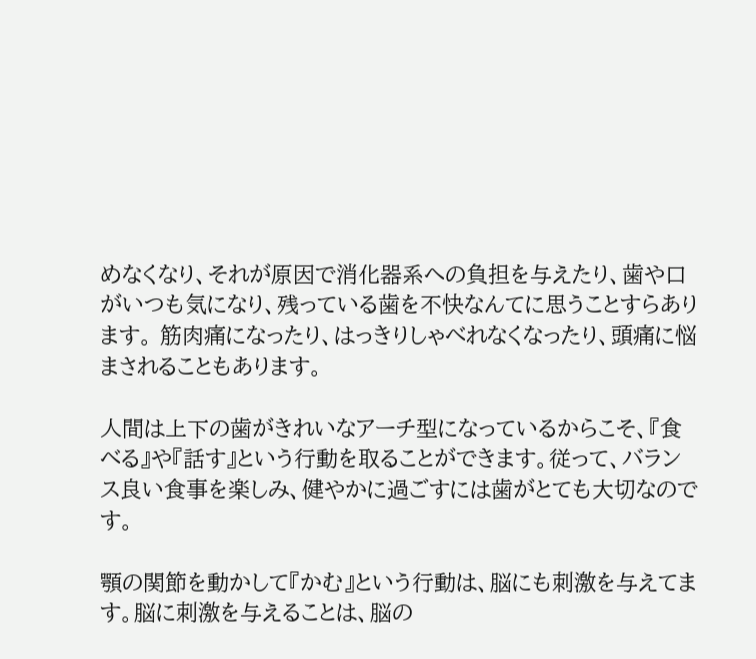めなくなり、それが原因で消化器系への負担を与えたり、歯や口がいつも気になり、残っている歯を不快なんてに思うことすらあります。 筋肉痛になったり、はっきりしゃべれなくなったり、頭痛に悩まされることもあります。

人間は上下の歯がきれいなアーチ型になっているからこそ、『食べる』や『話す』という行動を取ることができます。従って、バランス良い食事を楽しみ、健やかに過ごすには歯がとても大切なのです。

顎の関節を動かして『かむ』という行動は、脳にも刺激を与えてます。脳に刺激を与えることは、脳の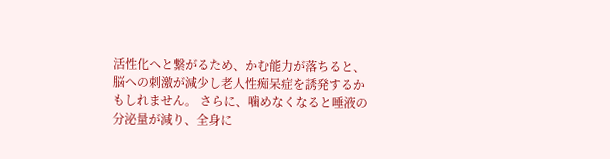活性化へと繋がるため、かむ能力が落ちると、脳への刺激が減少し老人性痴呆症を誘発するかもしれません。 さらに、噛めなくなると唾液の分泌量が減り、全身に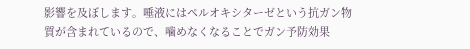影響を及ぼします。唾液にはペルオキシターゼという抗ガン物質が含まれているので、噛めなくなることでガン予防効果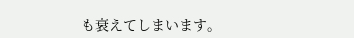も衰えてしまいます。